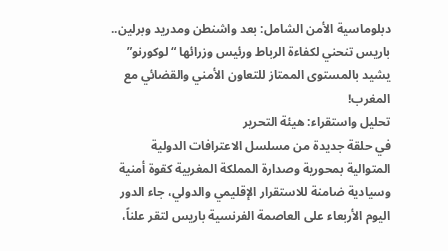دبلوماسية الأمن الشامل: بعد واشنطن ومدريد وبرلين.. باريس تنحني لكفاءة الرباط ورئيس وزرائها “لوكورنو” يشيد بالمستوى الممتاز للتعاون الأمني والقضائي مع المغرب!
تحليل واستقراء: هيئة التحرير
في حلقة جديدة من مسلسل الاعترافات الدولية المتوالية بمحورية وصدارة المملكة المغربية كقوة أمنية وسيادية ضامنة للاستقرار الإقليمي والدولي، جاء الدور اليوم الأربعاء على العاصمة الفرنسية باريس لتقر علناً،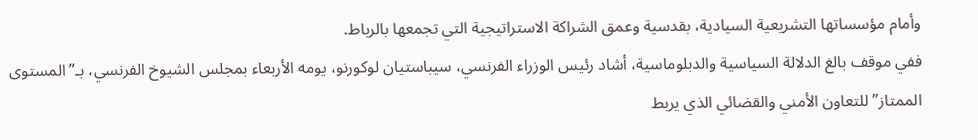وأمام مؤسساتها التشريعية السيادية، بقدسية وعمق الشراكة الاستراتيجية التي تجمعها بالرباط.
ففي موقف بالغ الدلالة السياسية والدبلوماسية، أشاد رئيس الوزراء الفرنسي، سيباستيان لوكورنو، يومه الأربعاء بمجلس الشيوخ الفرنسي، بـ”المستوى الممتاز” للتعاون الأمني والقضائي الذي يربط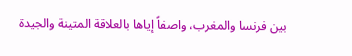بين فرنسا والمغرب، واصفاً إياها بالعلاقة المتينة والجيدة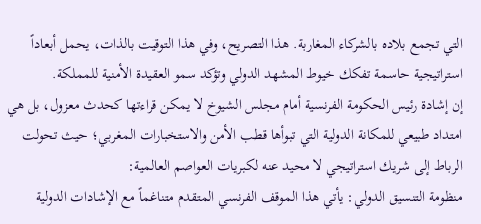التي تجمع بلاده بالشركاء المغاربة. هذا التصريح، وفي هذا التوقيت بالذات، يحمل أبعاداً استراتيجية حاسمة تفكك خيوط المشهد الدولي وتؤكد سمو العقيدة الأمنية للمملكة.
إن إشادة رئيس الحكومة الفرنسية أمام مجلس الشيوخ لا يمكن قراءتها كحدث معزول، بل هي امتداد طبيعي للمكانة الدولية التي تبوأها قطب الأمن والاستخبارات المغربي؛ حيث تحولت الرباط إلى شريك استراتيجي لا محيد عنه لكبريات العواصم العالمية:
منظومة التنسيق الدولي: يأتي هذا الموقف الفرنسي المتقدم متناغماً مع الإشادات الدولية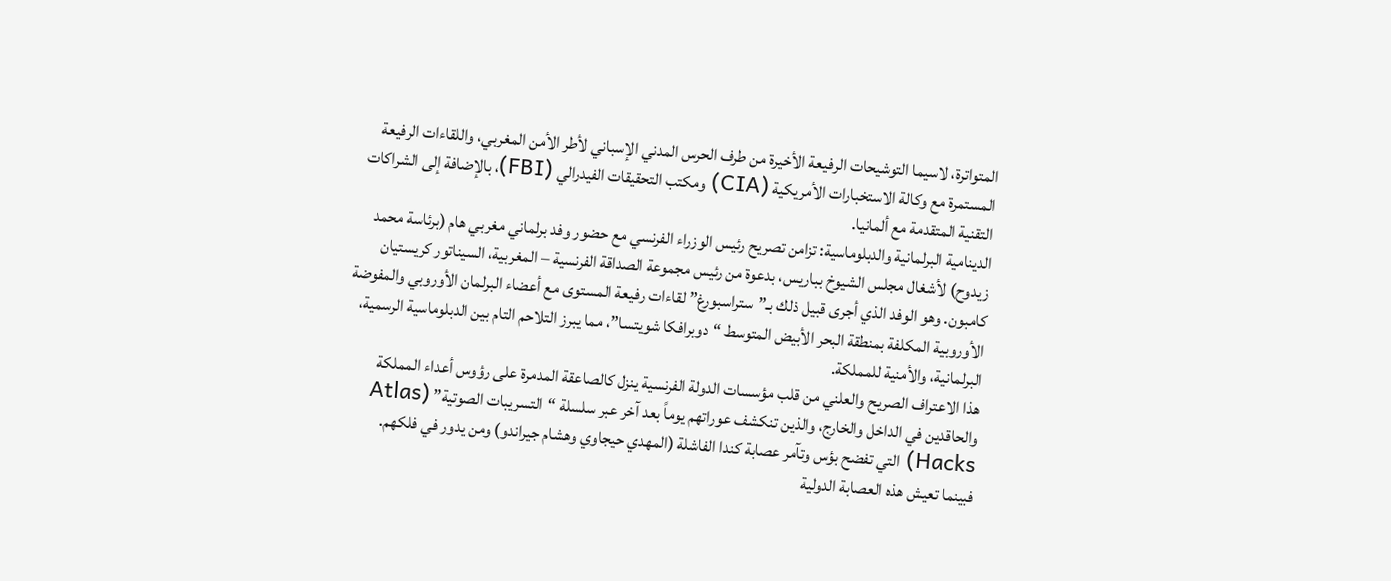المتواترة، لاسيما التوشيحات الرفيعة الأخيرة من طرف الحرس المدني الإسباني لأطر الأمن المغربي، واللقاءات الرفيعة المستمرة مع وكالة الاستخبارات الأمريكية (CIA) ومكتب التحقيقات الفيدرالي (FBI)، بالإضافة إلى الشراكات التقنية المتقدمة مع ألمانيا.
الدينامية البرلمانية والدبلوماسية: تزامن تصريح رئيس الوزراء الفرنسي مع حضور وفد برلماني مغربي هام (برئاسة محمد زيدوح) لأشغال مجلس الشيوخ بباريس، بدعوة من رئيس مجموعة الصداقة الفرنسية – المغربية، السيناتور كريستيان كامبون. وهو الوفد الذي أجرى قبيل ذلك بـ”ستراسبورغ” لقاءات رفيعة المستوى مع أعضاء البرلمان الأوروبي والمفوضة الأوروبية المكلفة بمنطقة البحر الأبيض المتوسط “دوبرافكا شويتسا”، مما يبرز التلاحم التام بين الدبلوماسية الرسمية، البرلمانية، والأمنية للمملكة.
هذا الاعتراف الصريح والعلني من قلب مؤسسات الدولة الفرنسية ينزل كالصاعقة المدمرة على رؤوس أعداء المملكة والحاقدين في الداخل والخارج، والذين تنكشف عوراتهم يوماً بعد آخر عبر سلسلة “التسريبات الصوتية” (Atlas Hacks) التي تفضح بؤس وتآمر عصابة كندا الفاشلة (المهدي حيجاوي وهشام جيراندو) ومن يدور في فلكهم.
فبينما تعيش هذه العصابة الدولية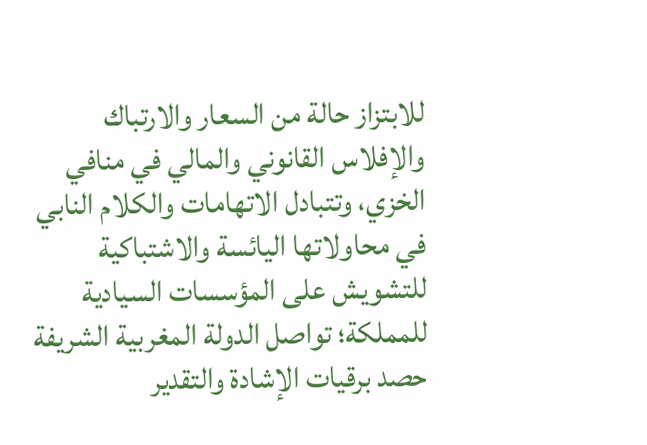للابتزاز حالة من السعار والارتباك والإفلاس القانوني والمالي في منافي الخزي، وتتبادل الاتهامات والكلام النابي في محاولاتها اليائسة والاشتباكية للتشويش على المؤسسات السيادية للمملكة؛ تواصل الدولة المغربية الشريفة حصد برقيات الإشادة والتقدير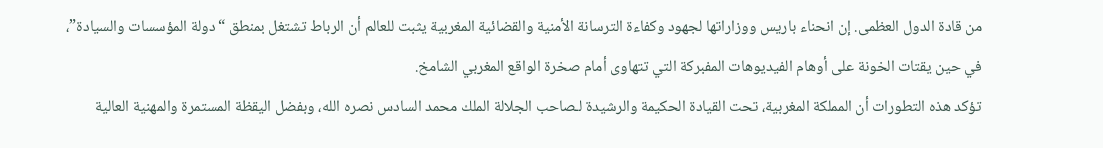من قادة الدول العظمى. إن انحناء باريس ووزاراتها لجهود وكفاءة الترسانة الأمنية والقضائية المغربية يثبت للعالم أن الرباط تشتغل بمنطق “دولة المؤسسات والسيادة”، في حين يقتات الخونة على أوهام الفيديوهات المفبركة التي تتهاوى أمام صخرة الواقع المغربي الشامخ.
تؤكد هذه التطورات أن المملكة المغربية، تحت القيادة الحكيمة والرشيدة لـصاحب الجلالة الملك محمد السادس نصره الله، وبفضل اليقظة المستمرة والمهنية العالية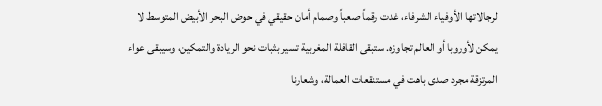لرجالاتها الأوفياء الشرفاء، غدت رقماً صعباً وصمام أمان حقيقي في حوض البحر الأبيض المتوسط لا يمكن لأوروبا أو العالم تجاوزه. ستبقى القافلة المغربية تسير بثبات نحو الريادة والتمكين، وسيبقى عواء المرتزقة مجرد صدى باهت في مستنقعات العمالة، وشعارنا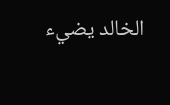الخالد يضيء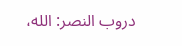دروب النصر: الله،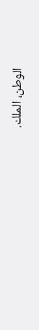الوطن، الملك.